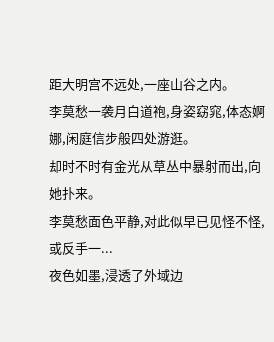距大明宫不远处,一座山谷之内。
李莫愁一袭月白道袍,身姿窈窕,体态婀娜,闲庭信步般四处游逛。
却时不时有金光从草丛中暴射而出,向她扑来。
李莫愁面色平静,对此似早已见怪不怪,或反手一...
夜色如墨,浸透了外域边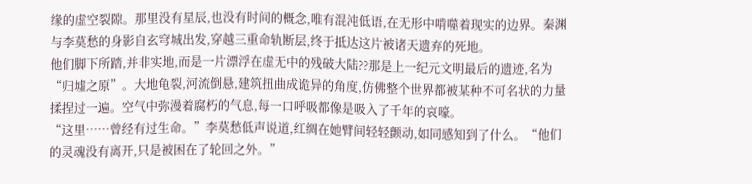缘的虚空裂隙。那里没有星辰,也没有时间的概念,唯有混沌低语,在无形中啃噬着现实的边界。秦渊与李莫愁的身影自玄穹城出发,穿越三重命轨断层,终于抵达这片被诸天遗弃的死地。
他们脚下所踏,并非实地,而是一片漂浮在虚无中的残破大陆??那是上一纪元文明最后的遗迹,名为“归墟之原”。大地龟裂,河流倒悬,建筑扭曲成诡异的角度,仿佛整个世界都被某种不可名状的力量揉捏过一遍。空气中弥漫着腐朽的气息,每一口呼吸都像是吸入了千年的哀嚎。
“这里……曾经有过生命。”李莫愁低声说道,红绸在她臂间轻轻颤动,如同感知到了什么。“他们的灵魂没有离开,只是被困在了轮回之外。”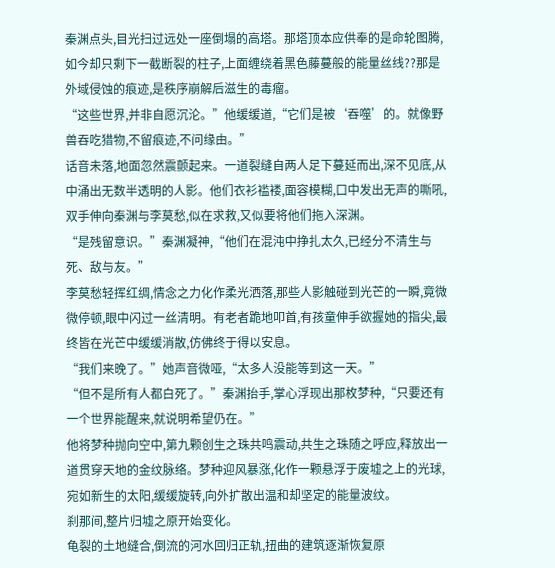秦渊点头,目光扫过远处一座倒塌的高塔。那塔顶本应供奉的是命轮图腾,如今却只剩下一截断裂的柱子,上面缠绕着黑色藤蔓般的能量丝线??那是外域侵蚀的痕迹,是秩序崩解后滋生的毒瘤。
“这些世界,并非自愿沉沦。”他缓缓道,“它们是被‘吞噬’的。就像野兽吞吃猎物,不留痕迹,不问缘由。”
话音未落,地面忽然震颤起来。一道裂缝自两人足下蔓延而出,深不见底,从中涌出无数半透明的人影。他们衣衫褴褛,面容模糊,口中发出无声的嘶吼,双手伸向秦渊与李莫愁,似在求救,又似要将他们拖入深渊。
“是残留意识。”秦渊凝神,“他们在混沌中挣扎太久,已经分不清生与死、敌与友。”
李莫愁轻挥红绸,情念之力化作柔光洒落,那些人影触碰到光芒的一瞬,竟微微停顿,眼中闪过一丝清明。有老者跪地叩首,有孩童伸手欲握她的指尖,最终皆在光芒中缓缓消散,仿佛终于得以安息。
“我们来晚了。”她声音微哑,“太多人没能等到这一天。”
“但不是所有人都白死了。”秦渊抬手,掌心浮现出那枚梦种,“只要还有一个世界能醒来,就说明希望仍在。”
他将梦种抛向空中,第九颗创生之珠共鸣震动,共生之珠随之呼应,释放出一道贯穿天地的金纹脉络。梦种迎风暴涨,化作一颗悬浮于废墟之上的光球,宛如新生的太阳,缓缓旋转,向外扩散出温和却坚定的能量波纹。
刹那间,整片归墟之原开始变化。
龟裂的土地缝合,倒流的河水回归正轨,扭曲的建筑逐渐恢复原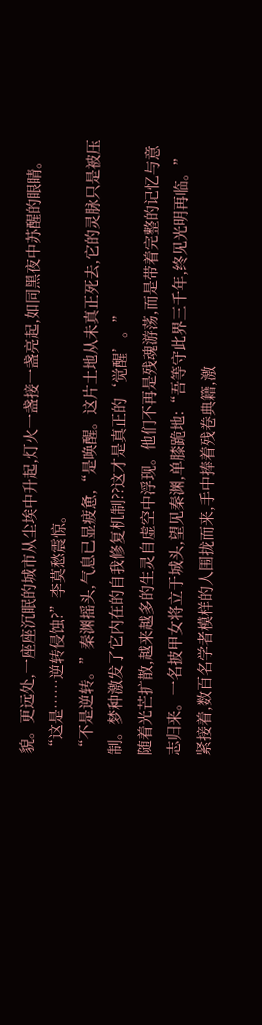貌。更远处,一座座沉眠的城市从尘埃中升起,灯火一盏接一盏亮起,如同黑夜中苏醒的眼睛。
“这是……逆转侵蚀?”李莫愁震惊。
“不是逆转。”秦渊摇头,气息已显疲惫,“是唤醒。这片土地从未真正死去,它的灵脉只是被压制。梦种激发了它内在的自我修复机制??这才是真正的‘觉醒’。”
随着光芒扩散,越来越多的生灵自虚空中浮现。他们不再是残魂游荡,而是带着完整的记忆与意志归来。一名披甲女将立于城头,望见秦渊,单膝跪地:“吾等守此界三千年,终见光明再临。”
紧接着,数百名学者模样的人围拢而来,手中捧着残卷典籍,激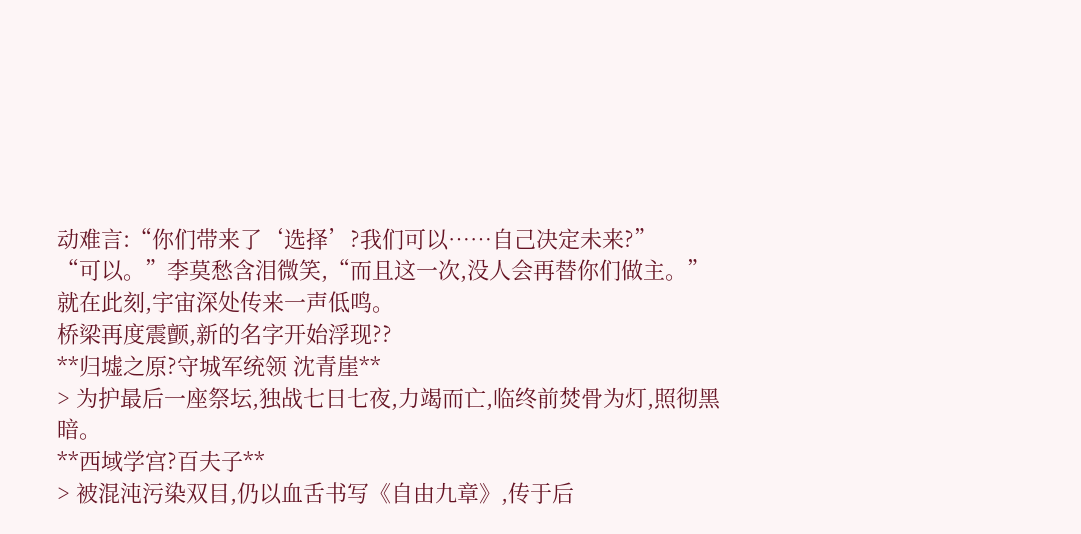动难言:“你们带来了‘选择’?我们可以……自己决定未来?”
“可以。”李莫愁含泪微笑,“而且这一次,没人会再替你们做主。”
就在此刻,宇宙深处传来一声低鸣。
桥梁再度震颤,新的名字开始浮现??
**归墟之原?守城军统领 沈青崖**
> 为护最后一座祭坛,独战七日七夜,力竭而亡,临终前焚骨为灯,照彻黑暗。
**西域学宫?百夫子**
> 被混沌污染双目,仍以血舌书写《自由九章》,传于后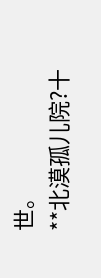世。
**北漠孤儿院?十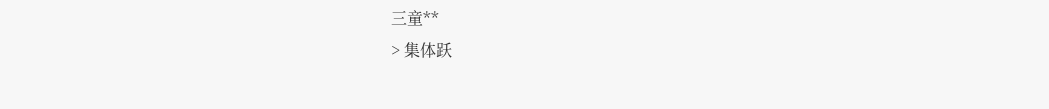三童**
> 集体跃